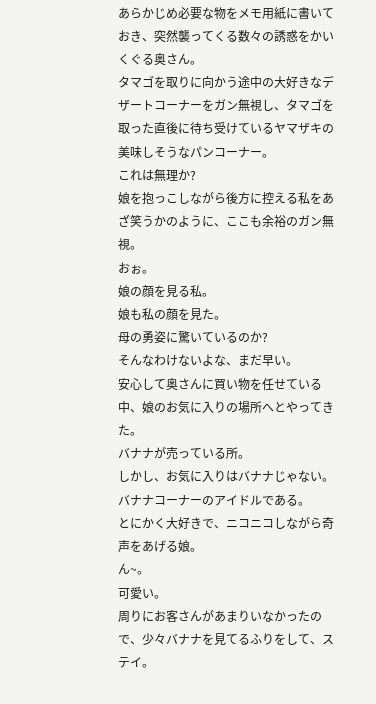あらかじめ必要な物をメモ用紙に書いておき、突然襲ってくる数々の誘惑をかいくぐる奥さん。
タマゴを取りに向かう途中の大好きなデザートコーナーをガン無視し、タマゴを取った直後に待ち受けているヤマザキの美味しそうなパンコーナー。
これは無理か?
娘を抱っこしながら後方に控える私をあざ笑うかのように、ここも余裕のガン無視。
おぉ。
娘の顔を見る私。
娘も私の顔を見た。
母の勇姿に驚いているのか?
そんなわけないよな、まだ早い。
安心して奥さんに買い物を任せている中、娘のお気に入りの場所へとやってきた。
バナナが売っている所。
しかし、お気に入りはバナナじゃない。
バナナコーナーのアイドルである。
とにかく大好きで、ニコニコしながら奇声をあげる娘。
ん~。
可愛い。
周りにお客さんがあまりいなかったので、少々バナナを見てるふりをして、ステイ。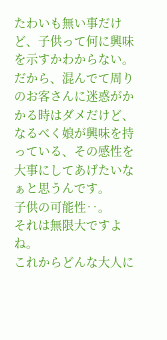たわいも無い事だけど、子供って何に興味を示すかわからない。
だから、混んでて周りのお客さんに迷惑がかかる時はダメだけど、なるべく娘が興味を持っている、その感性を大事にしてあげたいなぁと思うんです。
子供の可能性‥。
それは無限大ですよね。
これからどんな大人に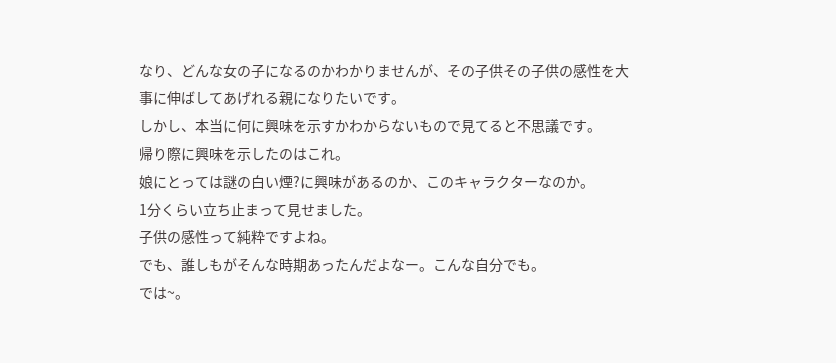なり、どんな女の子になるのかわかりませんが、その子供その子供の感性を大事に伸ばしてあげれる親になりたいです。
しかし、本当に何に興味を示すかわからないもので見てると不思議です。
帰り際に興味を示したのはこれ。
娘にとっては謎の白い煙?に興味があるのか、このキャラクターなのか。
1分くらい立ち止まって見せました。
子供の感性って純粋ですよね。
でも、誰しもがそんな時期あったんだよなー。こんな自分でも。
では~。